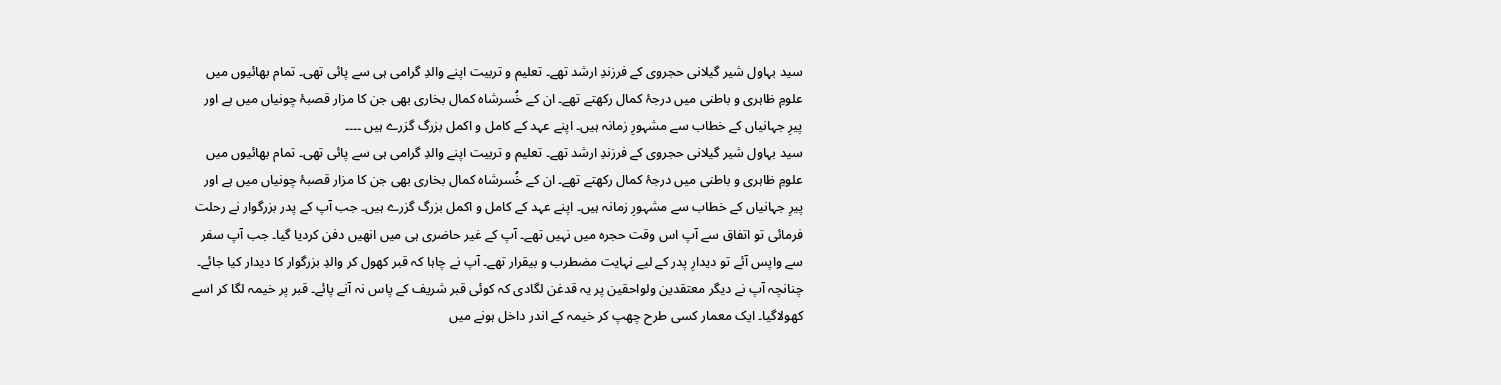سید بہاول شیر گیلانی حجروی کے فرزندِ ارشد تھے۔ تعلیم و تربیت اپنے والدِ گرامی ہی سے پائی تھی۔ تمام بھائیوں میں علومِ ظاہری و باطنی میں درجۂ کمال رکھتے تھے۔ ان کے خُسرشاہ کمال بخاری بھی جن کا مزار قصبۂ چونیاں میں ہے اور پیرِ جہانیاں کے خطاب سے مشہورِ زمانہ ہیں۔ اپنے عہد کے کامل و اکمل بزرگ گزرے ہیں ۔۔۔۔
سید بہاول شیر گیلانی حجروی کے فرزندِ ارشد تھے۔ تعلیم و تربیت اپنے والدِ گرامی ہی سے پائی تھی۔ تمام بھائیوں میں علومِ ظاہری و باطنی میں درجۂ کمال رکھتے تھے۔ ان کے خُسرشاہ کمال بخاری بھی جن کا مزار قصبۂ چونیاں میں ہے اور پیرِ جہانیاں کے خطاب سے مشہورِ زمانہ ہیں۔ اپنے عہد کے کامل و اکمل بزرگ گزرے ہیں۔ جب آپ کے پدر بزرگوار نے رحلت فرمائی تو اتفاق سے آپ اس وقت حجرہ میں نہیں تھے۔ آپ کے غیر حاضری ہی میں انھیں دفن کردیا گیا۔ جب آپ سفر سے واپس آئے تو دیدارِ پدر کے لیے نہایت مضطرب و بیقرار تھے۔ آپ نے چاہا کہ قبر کھول کر والدِ بزرگوار کا دیدار کیا جائے۔ چنانچہ آپ نے دیگر معتقدین ولواحقین پر یہ قدغن لگادی کہ کوئی قبر شریف کے پاس نہ آنے پائے۔ قبر پر خیمہ لگا کر اسے کھولاگیا۔ ایک معمار کسی طرح چھپ کر خیمہ کے اندر داخل ہونے میں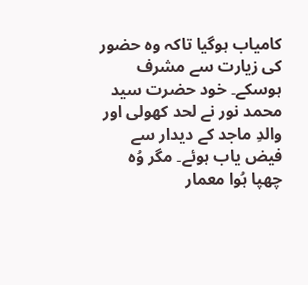کامیاب ہوگیا تاکہ وہ حضور کی زیارت سے مشرف ہوسکے۔ خود حضرت سید محمد نور نے لحد کھولی اور والدِ ماجد کے دیدار سے فیض یاب ہوئے۔ مگر وُہ چھپا ہُوا معمار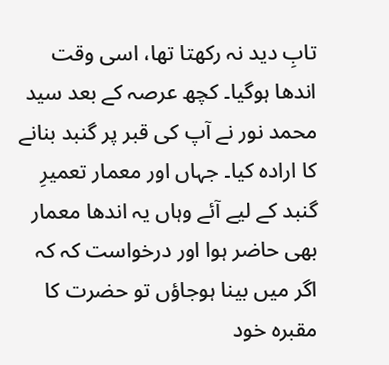تابِ دید نہ رکھتا تھا، اسی وقت اندھا ہوگیا۔ کچھ عرصہ کے بعد سید محمد نور نے آپ کی قبر پر گنبد بنانے کا ارادہ کیا۔ جہاں اور معمار تعمیرِ گنبد کے لیے آئے وہاں یہ اندھا معمار بھی حاضر ہوا اور درخواست کہ کہ اگر میں بینا ہوجاؤں تو حضرت کا مقبرہ خود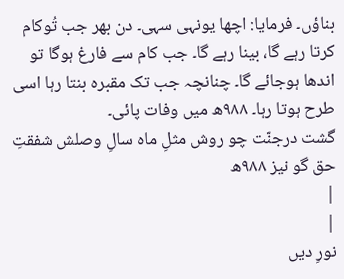بناؤں۔ فرمایا: اچھا یونہی سہی۔ دن بھر جب تُوکام کرتا رہے گا، بینا رہے گا۔ جب کام سے فارغ ہوگا تو اندھا ہوجائے گا۔ چنانچہ جب تک مقبرہ بنتا رہا اسی طرح ہوتا رہا۔ ۹۸۸ھ میں وفات پائی۔
گشت درجنّت چو روش مثلِ ماہ سالِ وصلش شفقتِ حق گو نیز ۹۸۸ھ
|
|
نورِ دیں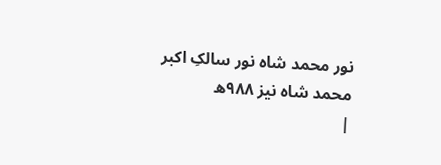نور محمد شاہ نور سالکِ اکبر محمد شاہ نیز ۹۸۸ھ
|